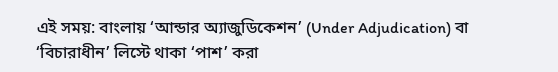এই সময়: বাংলায় ‘আন্ডার অ্যাজুডিকেশন’ (Under Adjudication) বা ‘বিচারাধীন’ লিস্টে থাকা ‘পাশ’ করা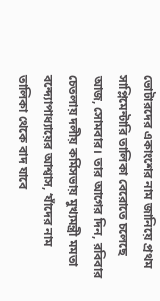ভোটারদের একাংশের নাম জানিয়ে প্রথম সাপ্লিমেন্টারি তালিকা বেরোতে চলেছে আজ, সোমবার। তার আগের দিন, রবিবার চেতলায় দলীয় কর্মিসভায় মুখ্যমন্ত্রী মমতা বন্দ্যোপাধ্যায়ের আশ্বাস, ‘যাঁদের নাম তালিকা থেকে বাদ যাবে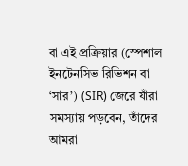বা এই প্রক্রিয়ার (স্পেশাল ইনটেনসিভ রিভিশন বা ‘সার’) (SIR) জেরে যাঁরা সমস্যায় পড়বেন, তাঁদের আমরা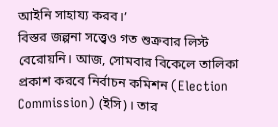আইনি সাহায্য করব।’
বিস্তর জল্পনা সত্ত্বেও গত শুক্রবার লিস্ট বেরোয়নি। আজ, সোমবার বিকেলে তালিকা প্রকাশ করবে নির্বাচন কমিশন (Election Commission) (ইসি)। তার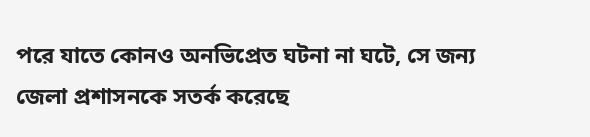পরে যাতে কোনও অনভিপ্রেত ঘটনা না ঘটে, সে জন্য জেলা প্রশাসনকে সতর্ক করেছে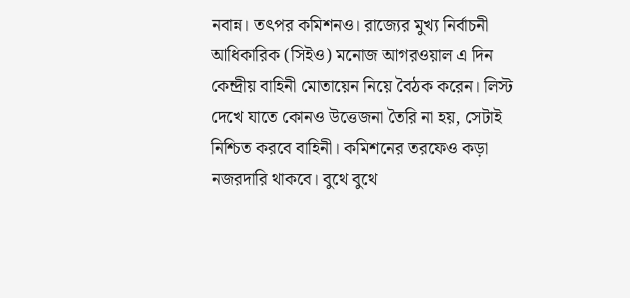নবান্ন। তৎপর কমিশনও। রাজ্যের মুখ্য নির্বাচনী আধিকারিক (সিইও) মনোজ আগরওয়াল এ দিন কেন্দ্রীয় বাহিনী মোতায়েন নিয়ে বৈঠক করেন। লিস্ট দেখে যাতে কোনও উত্তেজনা তৈরি না হয়, সেটাই নিশ্চিত করবে বাহিনী। কমিশনের তরফেও কড়া নজরদারি থাকবে। বুথে বুথে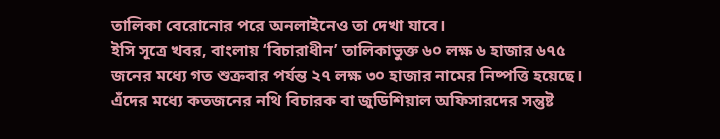তালিকা বেরোনোর পরে অনলাইনেও তা দেখা যাবে।
ইসি সূত্রে খবর, বাংলায় ‘বিচারাধীন’ তালিকাভুক্ত ৬০ লক্ষ ৬ হাজার ৬৭৫ জনের মধ্যে গত শুক্রবার পর্যন্ত ২৭ লক্ষ ৩০ হাজার নামের নিষ্পত্তি হয়েছে। এঁদের মধ্যে কতজনের নথি বিচারক বা জুডিশিয়াল অফিসারদের সন্তুষ্ট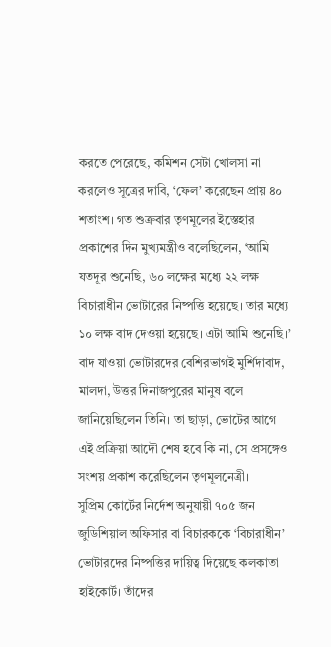করতে পেরেছে, কমিশন সেটা খোলসা না করলেও সূত্রের দাবি, ‘ফেল’ করেছেন প্রায় ৪০ শতাংশ। গত শুক্রবার তৃণমূলের ইস্তেহার প্রকাশের দিন মুখ্যমন্ত্রীও বলেছিলেন, ‘আমি যতদূর শুনেছি, ৬০ লক্ষের মধ্যে ২২ লক্ষ বিচারাধীন ভোটারের নিষ্পত্তি হয়েছে। তার মধ্যে ১০ লক্ষ বাদ দেওয়া হয়েছে। এটা আমি শুনেছি।’ বাদ যাওয়া ভোটারদের বেশিরভাগই মুর্শিদাবাদ, মালদা, উত্তর দিনাজপুরের মানুষ বলে জানিয়েছিলেন তিনি। তা ছাড়া, ভোটের আগে এই প্রক্রিয়া আদৌ শেষ হবে কি না, সে প্রসঙ্গেও সংশয় প্রকাশ করেছিলেন তৃণমূলনেত্রী।
সুপ্রিম কোর্টের নির্দেশ অনুযায়ী ৭০৫ জন জুডিশিয়াল অফিসার বা বিচারককে ‘বিচারাধীন’ ভোটারদের নিষ্পত্তির দায়িত্ব দিয়েছে কলকাতা হাইকোর্ট। তাঁদের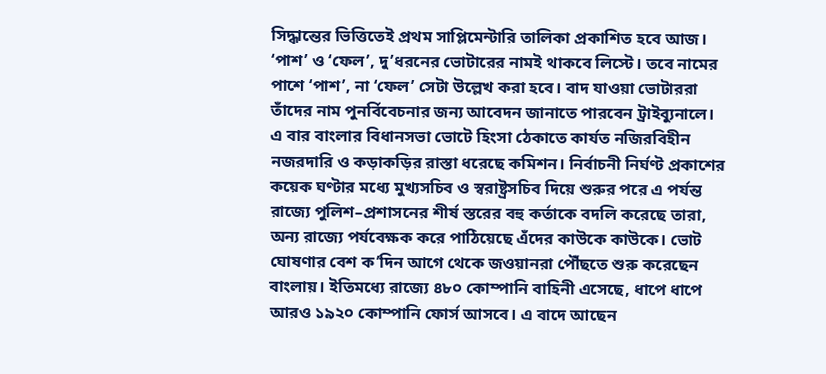সিদ্ধান্তের ভিত্তিতেই প্রথম সাপ্লিমেন্টারি তালিকা প্রকাশিত হবে আজ। ‘পাশ’ ও ‘ফেল’, দু’ধরনের ভোটারের নামই থাকবে লিস্টে। তবে নামের পাশে ‘পাশ’, না ‘ফেল’ সেটা উল্লেখ করা হবে। বাদ যাওয়া ভোটাররা তাঁদের নাম পুনর্বিবেচনার জন্য আবেদন জানাতে পারবেন ট্রাইব্যুনালে।
এ বার বাংলার বিধানসভা ভোটে হিংসা ঠেকাতে কার্যত নজিরবিহীন নজরদারি ও কড়াকড়ির রাস্তা ধরেছে কমিশন। নির্বাচনী নির্ঘণ্ট প্রকাশের কয়েক ঘণ্টার মধ্যে মুখ্যসচিব ও স্বরাষ্ট্রসচিব দিয়ে শুরুর পরে এ পর্যন্ত রাজ্যে পুলিশ–প্রশাসনের শীর্ষ স্তরের বহু কর্তাকে বদলি করেছে তারা, অন্য রাজ্যে পর্যবেক্ষক করে পাঠিয়েছে এঁদের কাউকে কাউকে। ভোট ঘোষণার বেশ ক’দিন আগে থেকে জওয়ানরা পৌঁছতে শুরু করেছেন বাংলায়। ইতিমধ্যে রাজ্যে ৪৮০ কোম্পানি বাহিনী এসেছে, ধাপে ধাপে আরও ১৯২০ কোম্পানি ফোর্স আসবে। এ বাদে আছেন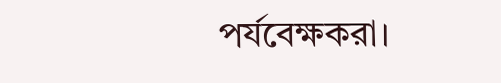পর্যবেক্ষকরা।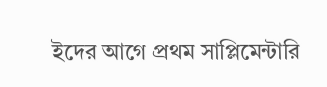ইদের আগে প্রথম সাপ্লিমেন্টারি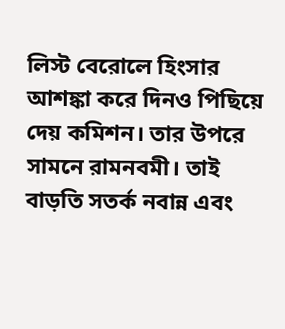লিস্ট বেরোলে হিংসার আশঙ্কা করে দিনও পিছিয়ে দেয় কমিশন। তার উপরে সামনে রামনবমী। তাই বাড়তি সতর্ক নবান্ন এবং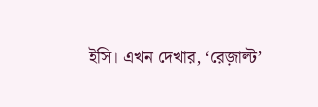ইসি। এখন দেখার, ‘রেজ়াল্ট’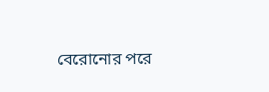বেরোনোর পরে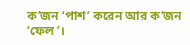ক’জন ‘পাশ’ করেন আর ক’জন ‘ফেল’।